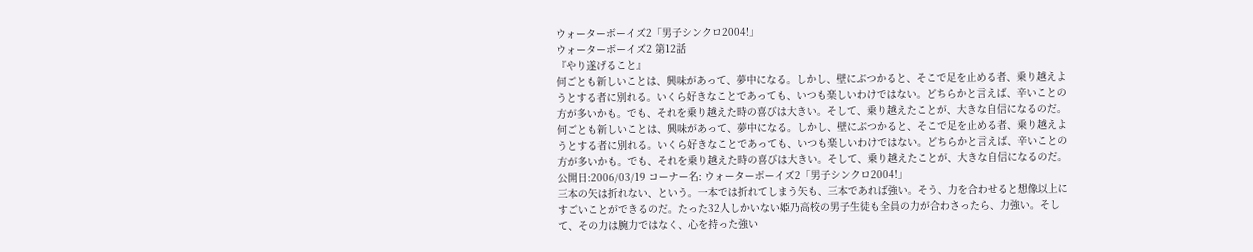ウォーターボーイズ2「男子シンクロ2004!」
ウォーターボーイズ2 第12話
『やり遂げること』
何ごとも新しいことは、興味があって、夢中になる。しかし、壁にぶつかると、そこで足を止める者、乗り越えようとする者に別れる。いくら好きなことであっても、いつも楽しいわけではない。どちらかと言えば、辛いことの方が多いかも。でも、それを乗り越えた時の喜びは大きい。そして、乗り越えたことが、大きな自信になるのだ。
何ごとも新しいことは、興味があって、夢中になる。しかし、壁にぶつかると、そこで足を止める者、乗り越えようとする者に別れる。いくら好きなことであっても、いつも楽しいわけではない。どちらかと言えば、辛いことの方が多いかも。でも、それを乗り越えた時の喜びは大きい。そして、乗り越えたことが、大きな自信になるのだ。
公開日:2006/03/19 コーナー名: ウォーターボーイズ2「男子シンクロ2004!」
三本の矢は折れない、という。一本では折れてしまう矢も、三本であれば強い。そう、力を合わせると想像以上にすごいことができるのだ。たった32人しかいない姫乃高校の男子生徒も全員の力が合わさったら、力強い。そして、その力は腕力ではなく、心を持った強い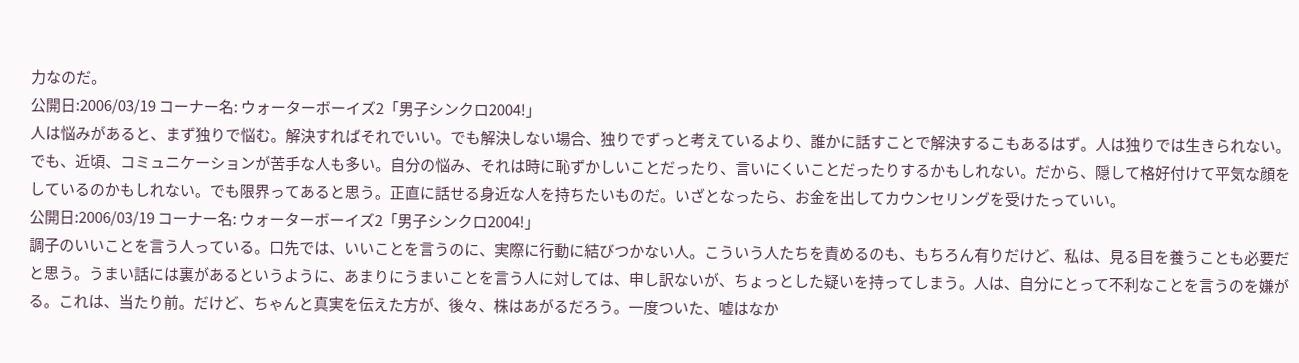力なのだ。
公開日:2006/03/19 コーナー名: ウォーターボーイズ2「男子シンクロ2004!」
人は悩みがあると、まず独りで悩む。解決すればそれでいい。でも解決しない場合、独りでずっと考えているより、誰かに話すことで解決するこもあるはず。人は独りでは生きられない。でも、近頃、コミュニケーションが苦手な人も多い。自分の悩み、それは時に恥ずかしいことだったり、言いにくいことだったりするかもしれない。だから、隠して格好付けて平気な顔をしているのかもしれない。でも限界ってあると思う。正直に話せる身近な人を持ちたいものだ。いざとなったら、お金を出してカウンセリングを受けたっていい。
公開日:2006/03/19 コーナー名: ウォーターボーイズ2「男子シンクロ2004!」
調子のいいことを言う人っている。口先では、いいことを言うのに、実際に行動に結びつかない人。こういう人たちを責めるのも、もちろん有りだけど、私は、見る目を養うことも必要だと思う。うまい話には裏があるというように、あまりにうまいことを言う人に対しては、申し訳ないが、ちょっとした疑いを持ってしまう。人は、自分にとって不利なことを言うのを嫌がる。これは、当たり前。だけど、ちゃんと真実を伝えた方が、後々、株はあがるだろう。一度ついた、嘘はなか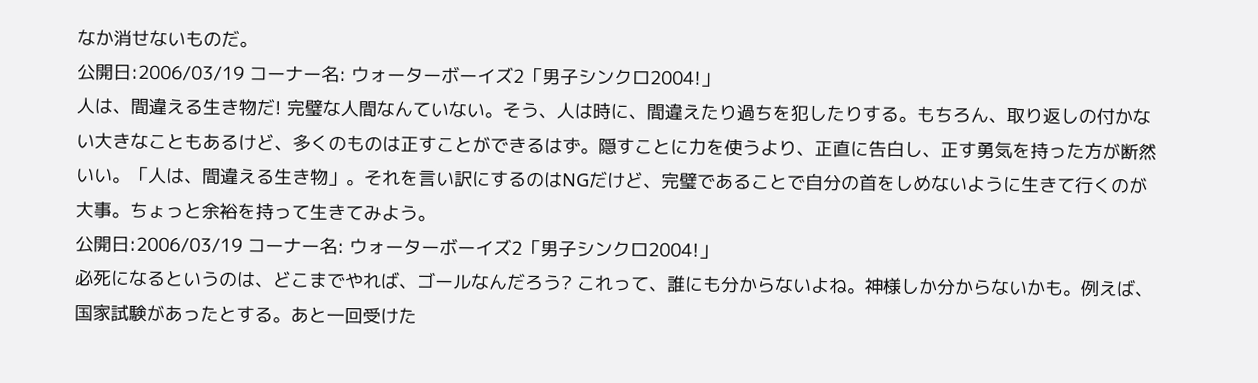なか消せないものだ。
公開日:2006/03/19 コーナー名: ウォーターボーイズ2「男子シンクロ2004!」
人は、間違える生き物だ! 完璧な人間なんていない。そう、人は時に、間違えたり過ちを犯したりする。もちろん、取り返しの付かない大きなこともあるけど、多くのものは正すことができるはず。隠すことに力を使うより、正直に告白し、正す勇気を持った方が断然いい。「人は、間違える生き物」。それを言い訳にするのはNGだけど、完璧であることで自分の首をしめないように生きて行くのが大事。ちょっと余裕を持って生きてみよう。
公開日:2006/03/19 コーナー名: ウォーターボーイズ2「男子シンクロ2004!」
必死になるというのは、どこまでやれば、ゴールなんだろう? これって、誰にも分からないよね。神様しか分からないかも。例えば、国家試験があったとする。あと一回受けた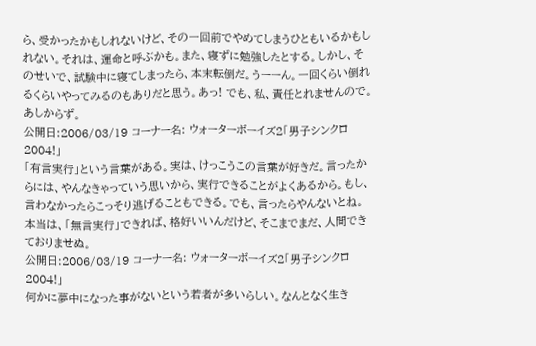ら、受かったかもしれないけど、その一回前でやめてしまうひともいるかもしれない。それは、運命と呼ぶかも。また、寝ずに勉強したとする。しかし、そのせいで、試験中に寝てしまったら、本末転倒だ。うーーん。一回くらい倒れるくらいやってみるのもありだと思う。あっ! でも、私、責任とれませんので。あしからず。
公開日:2006/03/19 コーナー名: ウォーターボーイズ2「男子シンクロ2004!」
「有言実行」という言葉がある。実は、けっこうこの言葉が好きだ。言ったからには、やんなきゃっていう思いから、実行できることがよくあるから。もし、言わなかったらこっそり逃げることもできる。でも、言ったらやんないとね。本当は、「無言実行」できれば、格好いいんだけど、そこまでまだ、人間できておりませぬ。
公開日:2006/03/19 コーナー名: ウォーターボーイズ2「男子シンクロ2004!」
何かに夢中になった事がないという若者が多いらしい。なんとなく生き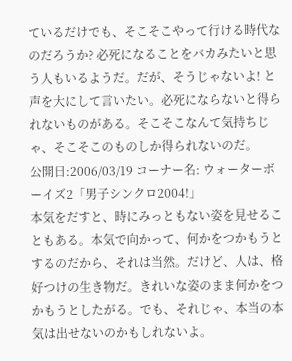ているだけでも、そこそこやって行ける時代なのだろうか? 必死になることをバカみたいと思う人もいるようだ。だが、そうじゃないよ! と声を大にして言いたい。必死にならないと得られないものがある。そこそこなんて気持ちじゃ、そこそこのものしか得られないのだ。
公開日:2006/03/19 コーナー名: ウォーターボーイズ2「男子シンクロ2004!」
本気をだすと、時にみっともない姿を見せることもある。本気で向かって、何かをつかもうとするのだから、それは当然。だけど、人は、格好つけの生き物だ。きれいな姿のまま何かをつかもうとしたがる。でも、それじゃ、本当の本気は出せないのかもしれないよ。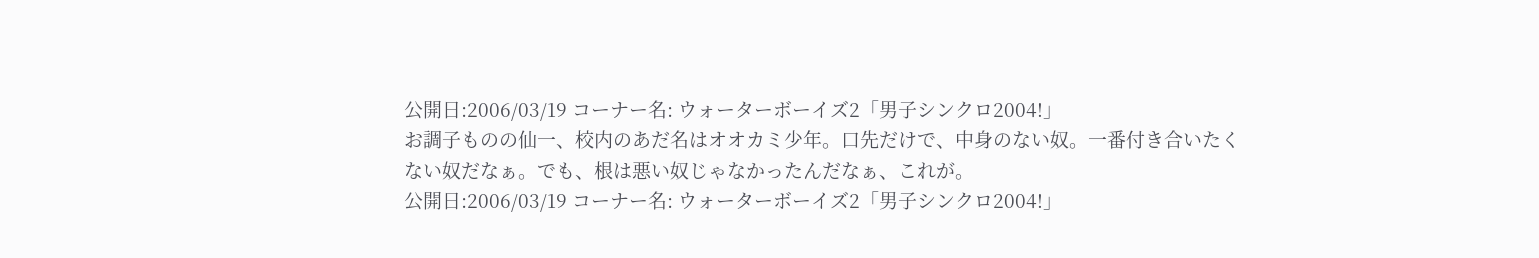公開日:2006/03/19 コーナー名: ウォーターボーイズ2「男子シンクロ2004!」
お調子ものの仙一、校内のあだ名はオオカミ少年。口先だけで、中身のない奴。一番付き合いたくない奴だなぁ。でも、根は悪い奴じゃなかったんだなぁ、これが。
公開日:2006/03/19 コーナー名: ウォーターボーイズ2「男子シンクロ2004!」